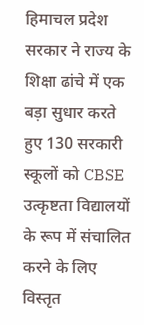हिमाचल प्रदेश सरकार ने राज्य के शिक्षा ढांचे में एक बड़ा सुधार करते हुए 130 सरकारी स्कूलों को CBSE उत्कृष्टता विद्यालयों के रूप में संचालित करने के लिए विस्तृत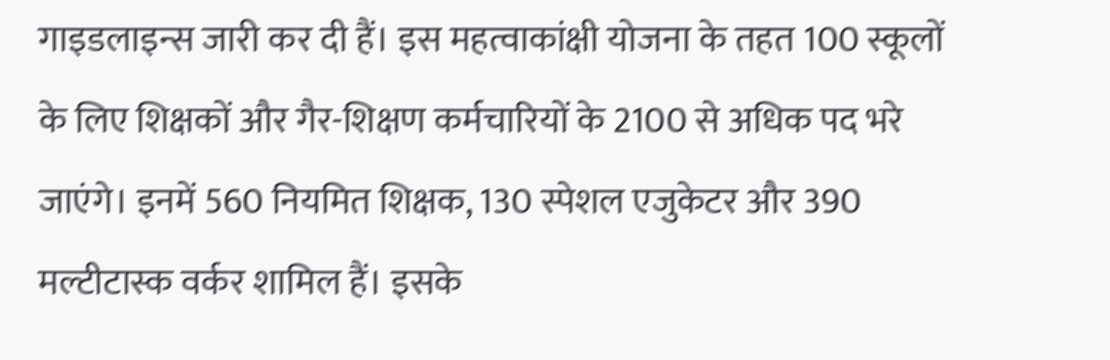गाइडलाइन्स जारी कर दी हैं। इस महत्वाकांक्षी योजना के तहत 100 स्कूलों के लिए शिक्षकों और गैर-शिक्षण कर्मचारियों के 2100 से अधिक पद भरे जाएंगे। इनमें 560 नियमित शिक्षक, 130 स्पेशल एजुकेटर और 390 मल्टीटास्क वर्कर शामिल हैं। इसके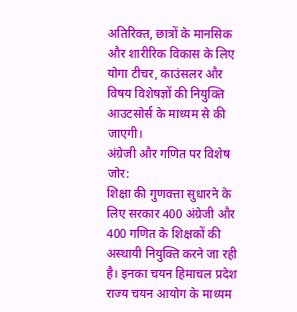अतिरिक्त, छात्रों के मानसिक और शारीरिक विकास के लिए योगा टीचर, काउंसलर और विषय विशेषज्ञों की नियुक्ति आउटसोर्स के माध्यम से की जाएगी।
अंग्रेजी और गणित पर विशेष जोर:
शिक्षा की गुणवत्ता सुधारने के लिए सरकार 400 अंग्रेजी और 400 गणित के शिक्षकों की अस्थायी नियुक्ति करने जा रही है। इनका चयन हिमाचल प्रदेश राज्य चयन आयोग के माध्यम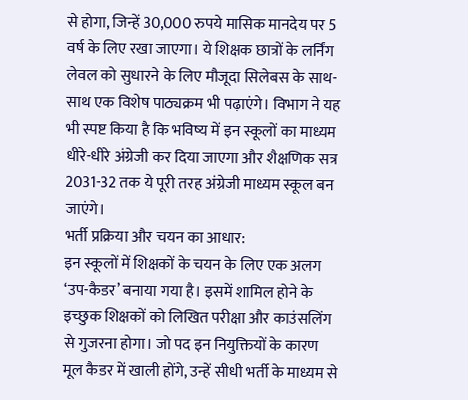से होगा, जिन्हें 30,000 रुपये मासिक मानदेय पर 5 वर्ष के लिए रखा जाएगा। ये शिक्षक छात्रों के लर्निंग लेवल को सुधारने के लिए मौजूदा सिलेबस के साथ-साथ एक विशेष पाठ्यक्रम भी पढ़ाएंगे। विभाग ने यह भी स्पष्ट किया है कि भविष्य में इन स्कूलों का माध्यम धीरे-धीरे अंग्रेजी कर दिया जाएगा और शैक्षणिक सत्र 2031-32 तक ये पूरी तरह अंग्रेजी माध्यम स्कूल बन जाएंगे।
भर्ती प्रक्रिया और चयन का आधार:
इन स्कूलों में शिक्षकों के चयन के लिए एक अलग ‘उप-कैडर’ बनाया गया है। इसमें शामिल होने के इच्छुक शिक्षकों को लिखित परीक्षा और काउंसलिंग से गुजरना होगा। जो पद इन नियुक्तियों के कारण मूल कैडर में खाली होंगे, उन्हें सीधी भर्ती के माध्यम से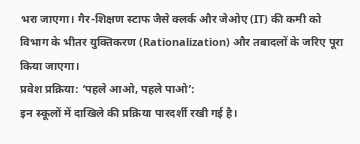भरा जाएगा। गैर-शिक्षण स्टाफ जैसे क्लर्क और जेओए (IT) की कमी को विभाग के भीतर युक्तिकरण (Rationalization) और तबादलों के जरिए पूरा किया जाएगा।
प्रवेश प्रक्रिया: ‘पहले आओ, पहले पाओ’:
इन स्कूलों में दाखिले की प्रक्रिया पारदर्शी रखी गई है।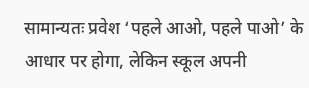सामान्यतः प्रवेश ‘पहले आओ, पहले पाओ’ के आधार पर होगा, लेकिन स्कूल अपनी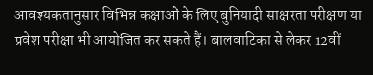आवश्यकतानुसार विभिन्न कक्षाओं के लिए बुनियादी साक्षरता परीक्षण या प्रवेश परीक्षा भी आयोजित कर सकते हैं। बालवाटिका से लेकर 12वीं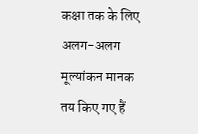कक्षा तक के लिए अलग-अलग मूल्यांकन मानक तय किए गए हैं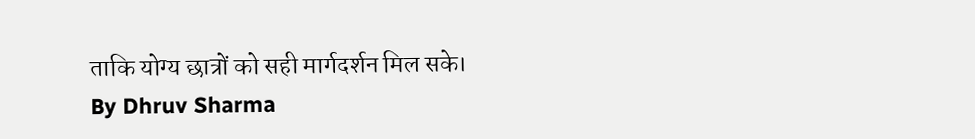ताकि योग्य छात्रों को सही मार्गदर्शन मिल सके।
By Dhruv Sharma